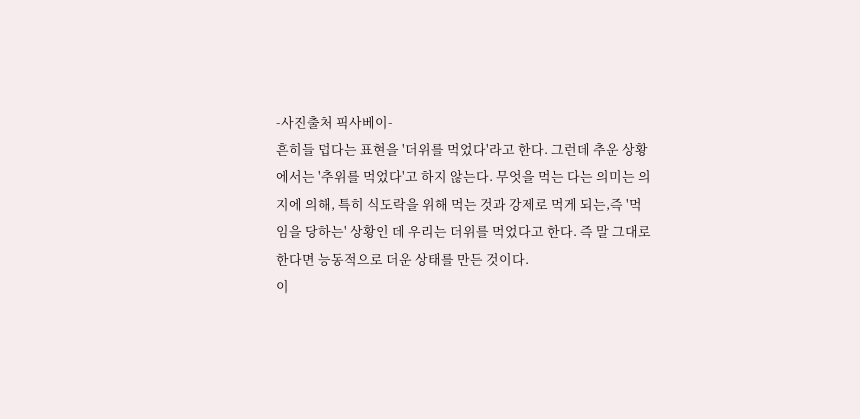-사진출처 픽사베이-
흔히들 덥다는 표현을 '더위를 먹었다'라고 한다. 그런데 추운 상황에서는 '추위를 먹었다'고 하지 않는다. 무엇을 먹는 다는 의미는 의지에 의해, 특히 식도락을 위해 먹는 것과 강제로 먹게 되는,즉 '먹임을 당하는' 상황인 데 우리는 더위를 먹었다고 한다. 즉 말 그대로 한다면 능동적으로 더운 상태를 만든 것이다.
이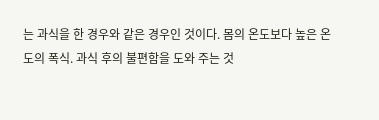는 과식을 한 경우와 같은 경우인 것이다. 몸의 온도보다 높은 온도의 폭식. 과식 후의 불편함을 도와 주는 것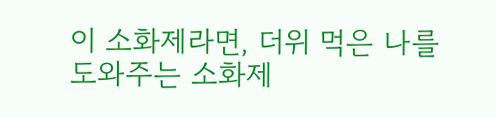이 소화제라면, 더위 먹은 나를 도와주는 소화제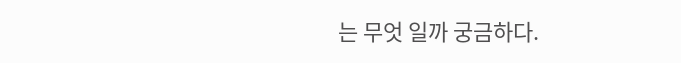는 무엇 일까 궁금하다.